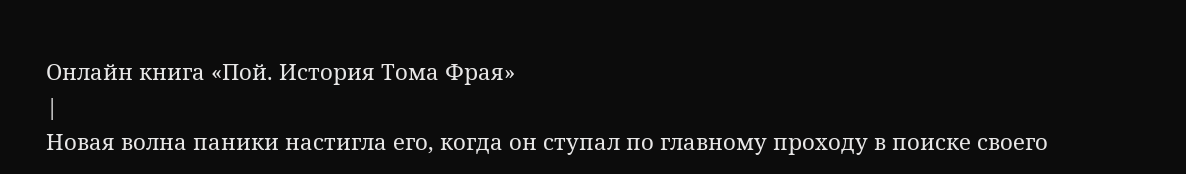Онлайн книга «Пой. История Тома Фрая»
|
Новая волна паники настигла его, когда он ступал по главному проходу в поиске своего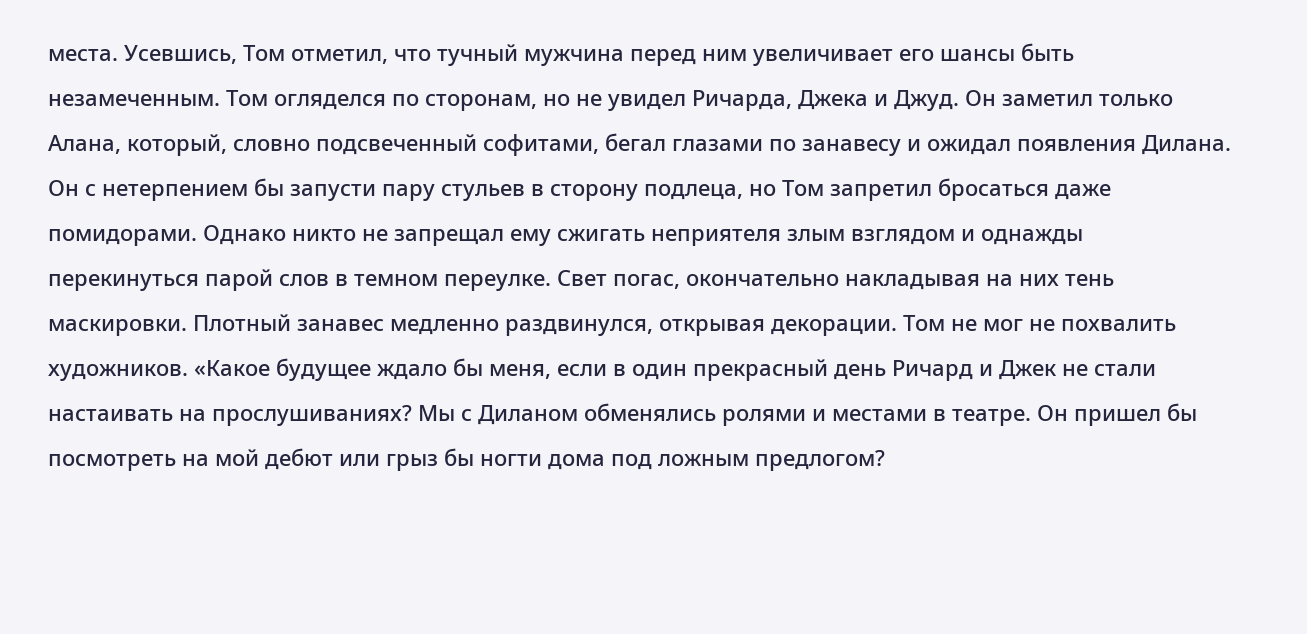места. Усевшись, Том отметил, что тучный мужчина перед ним увеличивает его шансы быть незамеченным. Том огляделся по сторонам, но не увидел Ричарда, Джека и Джуд. Он заметил только Алана, который, словно подсвеченный софитами, бегал глазами по занавесу и ожидал появления Дилана. Он с нетерпением бы запусти пару стульев в сторону подлеца, но Том запретил бросаться даже помидорами. Однако никто не запрещал ему сжигать неприятеля злым взглядом и однажды перекинуться парой слов в темном переулке. Свет погас, окончательно накладывая на них тень маскировки. Плотный занавес медленно раздвинулся, открывая декорации. Том не мог не похвалить художников. «Какое будущее ждало бы меня, если в один прекрасный день Ричард и Джек не стали настаивать на прослушиваниях? Мы с Диланом обменялись ролями и местами в театре. Он пришел бы посмотреть на мой дебют или грыз бы ногти дома под ложным предлогом?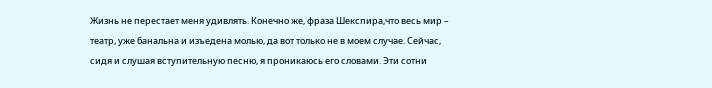Жизнь не перестает меня удивлять. Конечно же, фраза Шекспира,что весь мир – театр, уже банальна и изъедена молью, да вот только не в моем случае. Сейчас, сидя и слушая вступительную песню, я проникаюсь его словами. Эти сотни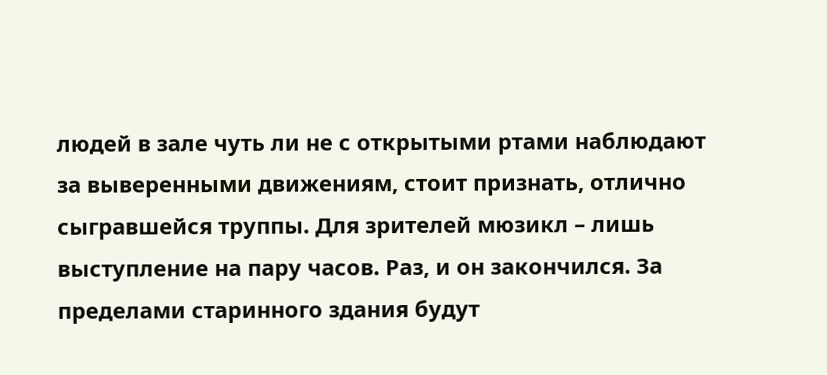людей в зале чуть ли не с открытыми ртами наблюдают за выверенными движениям, стоит признать, отлично сыгравшейся труппы. Для зрителей мюзикл – лишь выступление на пару часов. Раз, и он закончился. За пределами старинного здания будут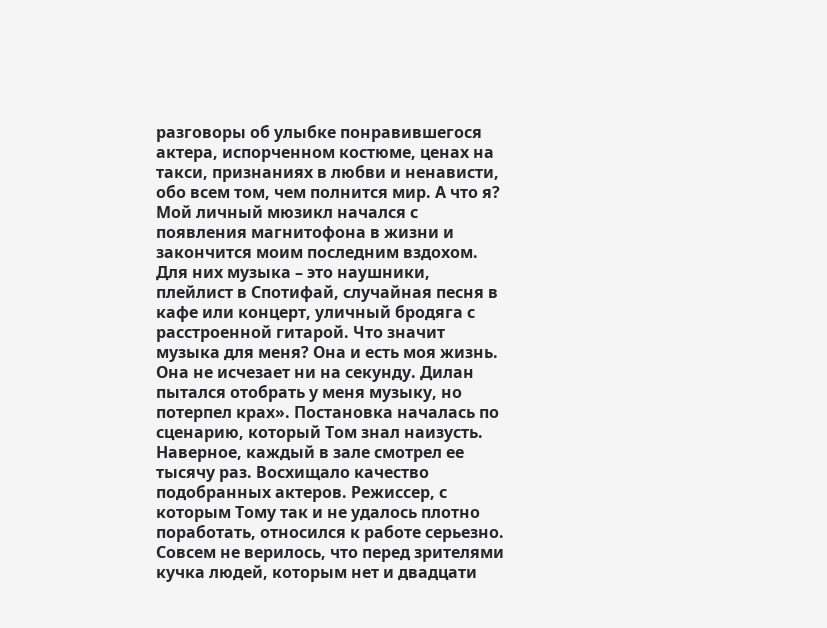разговоры об улыбке понравившегося актера, испорченном костюме, ценах на такси, признаниях в любви и ненависти, обо всем том, чем полнится мир. А что я? Мой личный мюзикл начался с появления магнитофона в жизни и закончится моим последним вздохом. Для них музыка – это наушники, плейлист в Спотифай, случайная песня в кафе или концерт, уличный бродяга с расстроенной гитарой. Что значит музыка для меня? Она и есть моя жизнь. Она не исчезает ни на секунду. Дилан пытался отобрать у меня музыку, но потерпел крах». Постановка началась по сценарию, который Том знал наизусть. Наверное, каждый в зале смотрел ее тысячу раз. Восхищало качество подобранных актеров. Режиссер, с которым Тому так и не удалось плотно поработать, относился к работе серьезно. Совсем не верилось, что перед зрителями кучка людей, которым нет и двадцати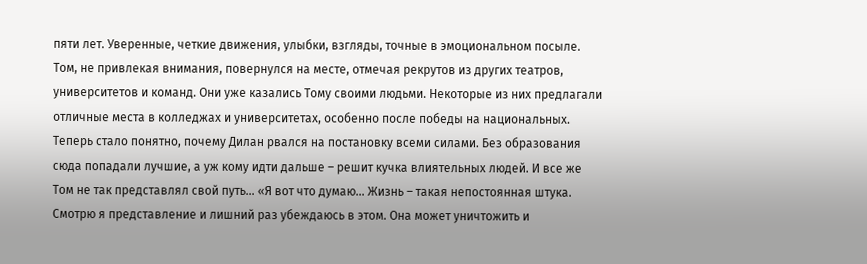пяти лет. Уверенные, четкие движения, улыбки, взгляды, точные в эмоциональном посыле. Том, не привлекая внимания, повернулся на месте, отмечая рекрутов из других театров, университетов и команд. Они уже казались Тому своими людьми. Некоторые из них предлагали отличные места в колледжах и университетах, особенно после победы на национальных. Теперь стало понятно, почему Дилан рвался на постановку всеми силами. Без образования сюда попадали лучшие, а уж кому идти дальше – решит кучка влиятельных людей. И все же Том не так представлял свой путь… «Я вот что думаю… Жизнь – такая непостоянная штука. Смотрю я представление и лишний раз убеждаюсь в этом. Она может уничтожить и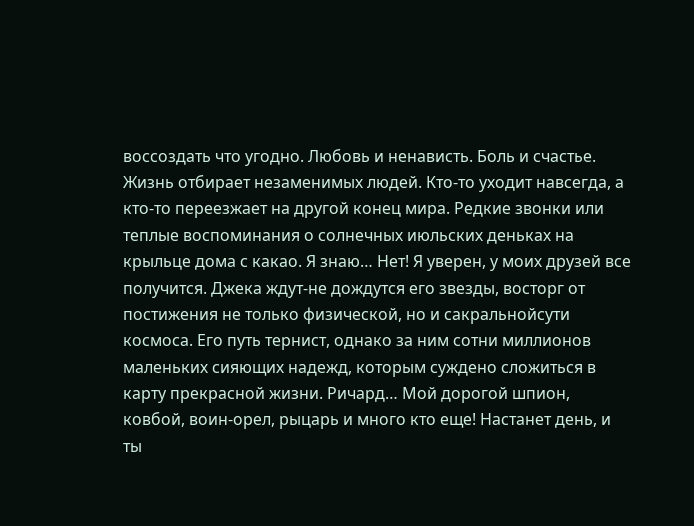воссоздать что угодно. Любовь и ненависть. Боль и счастье. Жизнь отбирает незаменимых людей. Кто-то уходит навсегда, а кто-то переезжает на другой конец мира. Редкие звонки или теплые воспоминания о солнечных июльских деньках на крыльце дома с какао. Я знаю… Нет! Я уверен, у моих друзей все получится. Джека ждут-не дождутся его звезды, восторг от постижения не только физической, но и сакральнойсути космоса. Его путь тернист, однако за ним сотни миллионов маленьких сияющих надежд, которым суждено сложиться в карту прекрасной жизни. Ричард… Мой дорогой шпион, ковбой, воин-орел, рыцарь и много кто еще! Настанет день, и ты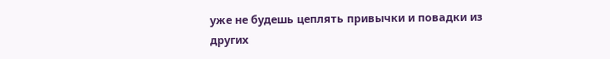уже не будешь цеплять привычки и повадки из других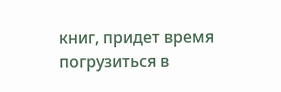книг, придет время погрузиться в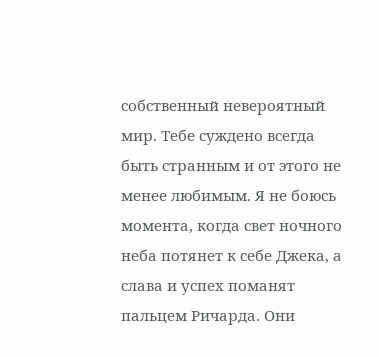собственный невероятный мир. Тебе суждено всегда быть странным и от этого не менее любимым. Я не боюсь момента, когда свет ночного неба потянет к себе Джека, а слава и успех поманят пальцем Ричарда. Они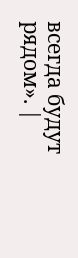всегда будут рядом». |